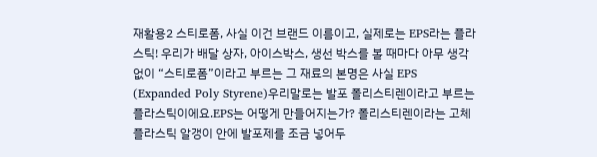재활용2 스티로폼, 사실 이건 브랜드 이름이고, 실제로는 EPS라는 플라스틱! 우리가 배달 상자, 아이스박스, 생선 박스를 볼 때마다 아무 생각 없이 “스티로폼”이라고 부르는 그 재료의 본명은 사실 EPS (Expanded Poly Styrene)우리말로는 발포 폴리스티렌이라고 부르는 플라스틱이에요.EPS는 어떻게 만들어지는가? 폴리스티렌이라는 고체 플라스틱 알갱이 안에 발포제를 조금 넣어두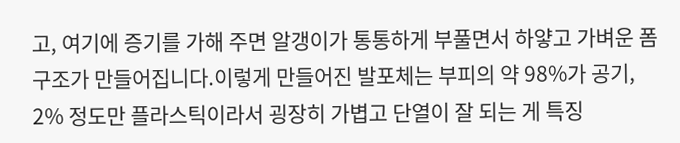고, 여기에 증기를 가해 주면 알갱이가 통통하게 부풀면서 하얗고 가벼운 폼 구조가 만들어집니다.이렇게 만들어진 발포체는 부피의 약 98%가 공기, 2% 정도만 플라스틱이라서 굉장히 가볍고 단열이 잘 되는 게 특징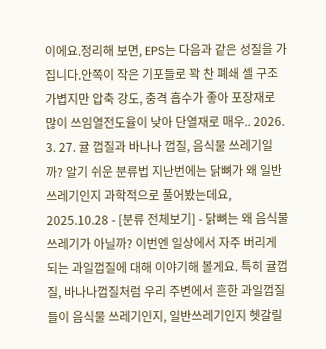이에요.정리해 보면, EPS는 다음과 같은 성질을 가집니다.안쪽이 작은 기포들로 꽉 찬 폐쇄 셀 구조가볍지만 압축 강도, 충격 흡수가 좋아 포장재로 많이 쓰임열전도율이 낮아 단열재로 매우.. 2026. 3. 27. 귤 껍질과 바나나 껍질, 음식물 쓰레기일까? 알기 쉬운 분류법 지난번에는 닭뼈가 왜 일반쓰레기인지 과학적으로 풀어봤는데요, 2025.10.28 - [분류 전체보기] - 닭뼈는 왜 음식물 쓰레기가 아닐까? 이번엔 일상에서 자주 버리게 되는 과일껍질에 대해 이야기해 볼게요. 특히 귤껍질, 바나나껍질처럼 우리 주변에서 흔한 과일껍질들이 음식물 쓰레기인지, 일반쓰레기인지 헷갈릴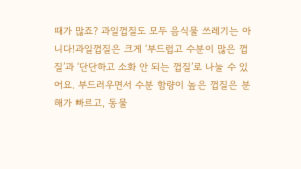때가 많죠? 과일껍질도 모두 음식물 쓰레기는 아니다!과일껍질은 크게 ‘부드럽고 수분이 많은 껍질’과 ‘단단하고 소화 안 되는 껍질’로 나눌 수 있어요. 부드러우면서 수분 함량이 높은 껍질은 분해가 빠르고, 동물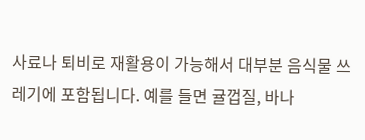사료나 퇴비로 재활용이 가능해서 대부분 음식물 쓰레기에 포함됩니다. 예를 들면 귤껍질, 바나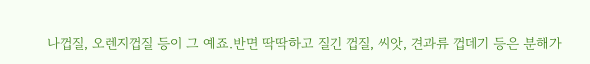나껍질, 오렌지껍질 등이 그 예죠.반면 딱딱하고 질긴 껍질, 씨앗, 견과류 껍데기 등은 분해가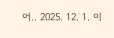어.. 2025. 12. 1. 이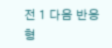전 1 다음 반응형